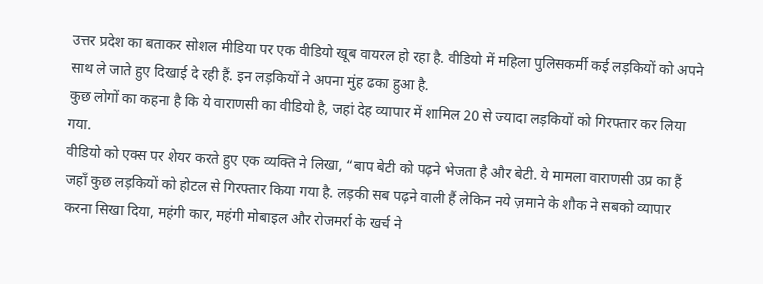उत्तर प्रदेश का बताकर सोशल मीडिया पर एक वीडियो खूब वायरल हो रहा है. वीडियो में महिला पुलिसकर्मी कई लड़कियों को अपने साथ ले जाते हुए दिखाई दे रही हैं. इन लड़कियों ने अपना मुंह ढका हुआ है.
कुछ लोगों का कहना है कि ये वाराणसी का वीडियो है, जहां देह व्यापार में शामिल 20 से ज्यादा लड़कियों को गिरफ्तार कर लिया गया.
वीडियो को एक्स पर शेयर करते हुए एक व्यक्ति ने लिखा, “बाप बेटी को पढ़ने भेजता है और बेटी. ये मामला वाराणसी उप्र का हैं जहाँ कुछ लड़कियों को होटल से गिरफ्तार किया गया है. लड़की सब पढ़ने वाली हैं लेकिन नये ज़माने के शौक ने सबको व्यापार करना सिखा दिया, महंगी कार, महंगी मोबाइल और रोजमर्रा के खर्च ने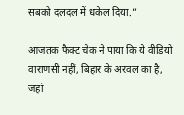सबको दलदल में धकेल दिया.”

आजतक फैक्ट चेक ने पाया कि ये वीडियो वाराणसी नहीं, बिहार के अरवल का है, जहां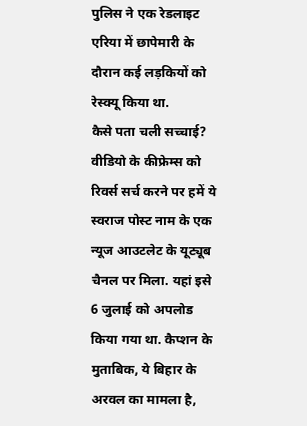पुलिस ने एक रेडलाइट एरिया में छापेमारी के दौरान कई लड़कियों को रेस्क्यू किया था.
कैसे पता चली सच्चाई?
वीडियो के कीफ्रेम्स को रिवर्स सर्च करने पर हमें ये स्वराज पोस्ट नाम के एक न्यूज आउटलेट के यूट्यूब चैनल पर मिला. यहां इसे 6 जुलाई को अपलोड किया गया था. कैप्शन के मुताबिक, ये बिहार के अरवल का मामला है,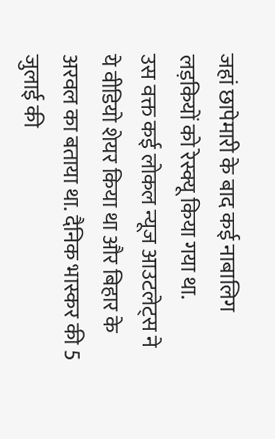जहां छापेमारी के बाद कई नाबालिग लड़कियों को रेस्क्यू किया गया था.
उस वक्त कई लोकल न्यूज आउटलेट्स ने ये वीडियो शेयर किया था और बिहार के अरवल का बताया था. दैनिक भास्कर की 5 जुलाई की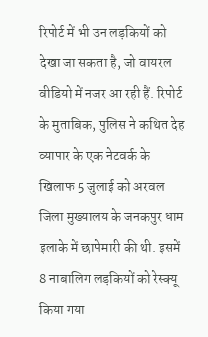रिपोर्ट में भी उन लड़कियों को देखा जा सकता है, जो वायरल वीडियो में नजर आ रही हैं. रिपोर्ट के मुताबिक, पुलिस ने कथित देह व्यापार के एक नेटवर्क के खिलाफ 5 जुलाई को अरवल जिला मुख्यालय के जनकपुर धाम इलाके में छापेमारी की थी. इसमें 8 नाबालिग लड़कियों को रेस्क्यू किया गया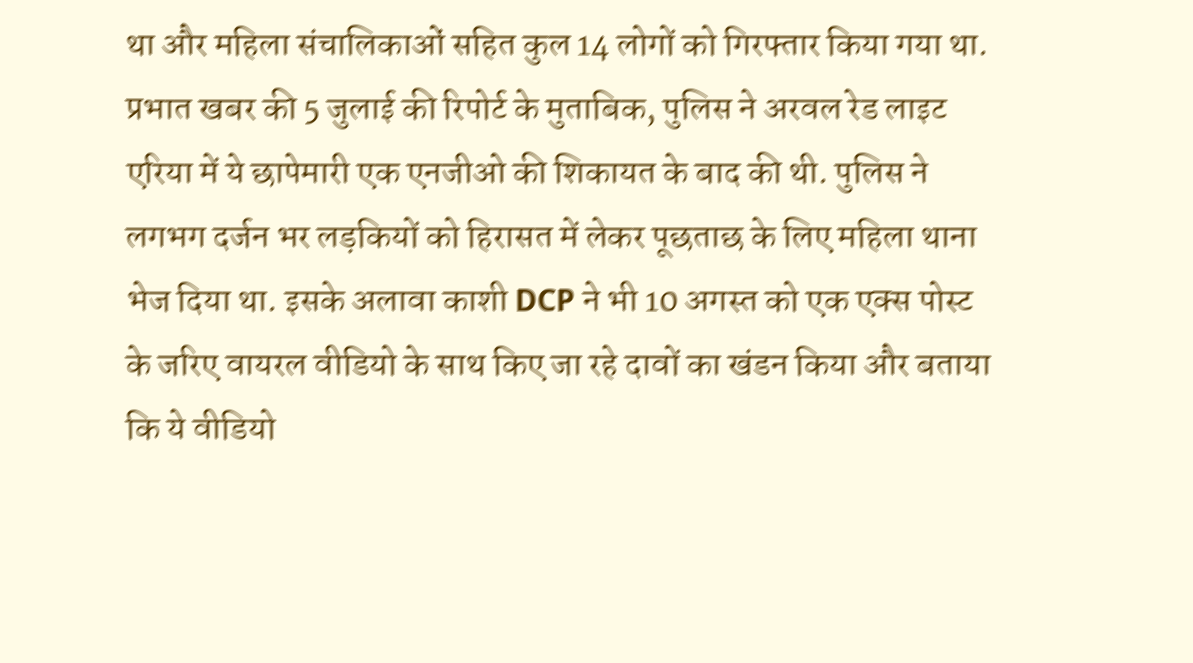था और महिला संचालिकाओं सहित कुल 14 लोगों को गिरफ्तार किया गया था.
प्रभात खबर की 5 जुलाई की रिपोर्ट के मुताबिक, पुलिस ने अरवल रेड लाइट एरिया में ये छापेमारी एक एनजीओ की शिकायत के बाद की थी. पुलिस ने लगभग दर्जन भर लड़कियों को हिरासत में लेकर पूछताछ के लिए महिला थाना भेज दिया था. इसके अलावा काशी DCP ने भी 10 अगस्त को एक एक्स पोस्ट के जरिए वायरल वीडियो के साथ किए जा रहे दावों का खंडन किया और बताया कि ये वीडियो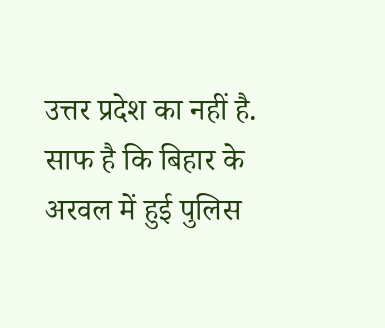उत्तर प्रदेश का नहीं है.
साफ है कि बिहार के अरवल में हुई पुलिस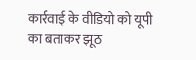कार्रवाई के वीडियो को यूपी का बताकर झूठ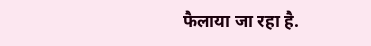फैलाया जा रहा है.